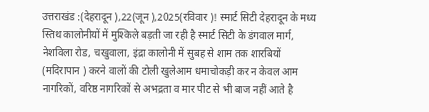उत्तराखंड :(देहरादून ),22(जून ),2025(रविवार )! स्मार्ट सिटी देहरादून के मध्य स्तिथ कालोनीयों में मुश्किले बड़ती जा रही है स्मार्ट सिटी के डंगवाल मार्ग, नेशविला रोड, चखुवाला, इंद्रा कालोनी में सुबह से शाम तक शारबियों (मदिरापान ) करने वालों की टोली खुलेआम धमाचोकड़ी कर न केवल आम नागरिकों, वरिष्ठ नागरिकों से अभद्रता व मार पीट से भी बाज नहीं आते है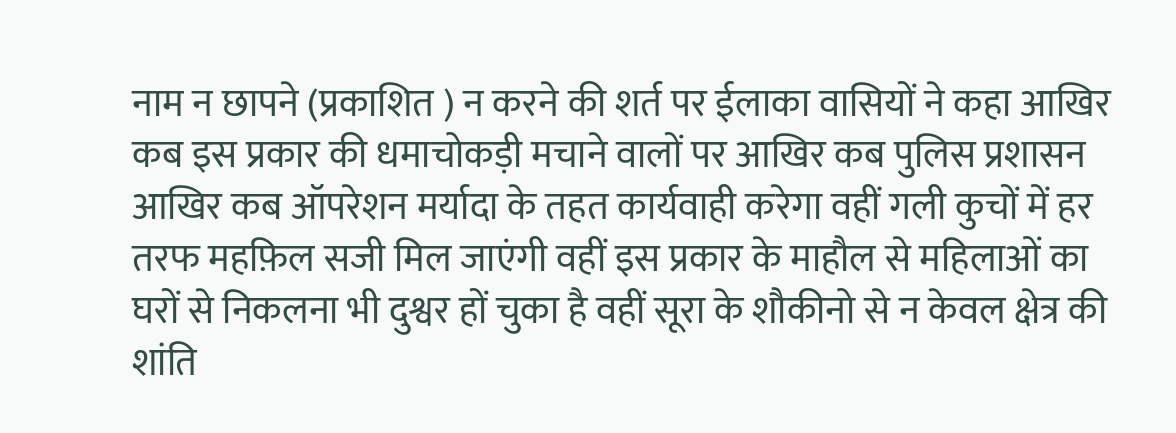नाम न छापने (प्रकाशित ) न करने की शर्त पर ईलाका वासियों ने कहा आखिर कब इस प्रकार की धमाचोकड़ी मचाने वालों पर आखिर कब पुलिस प्रशासन आखिर कब ऑपरेशन मर्यादा के तहत कार्यवाही करेगा वहीं गली कुचों में हर तरफ महफ़िल सजी मिल जाएंगी वहीं इस प्रकार के माहौल से महिलाओं का घरों से निकलना भी दुश्वर हों चुका है वहीं सूरा के शौकीनो से न केवल क्षेत्र की शांति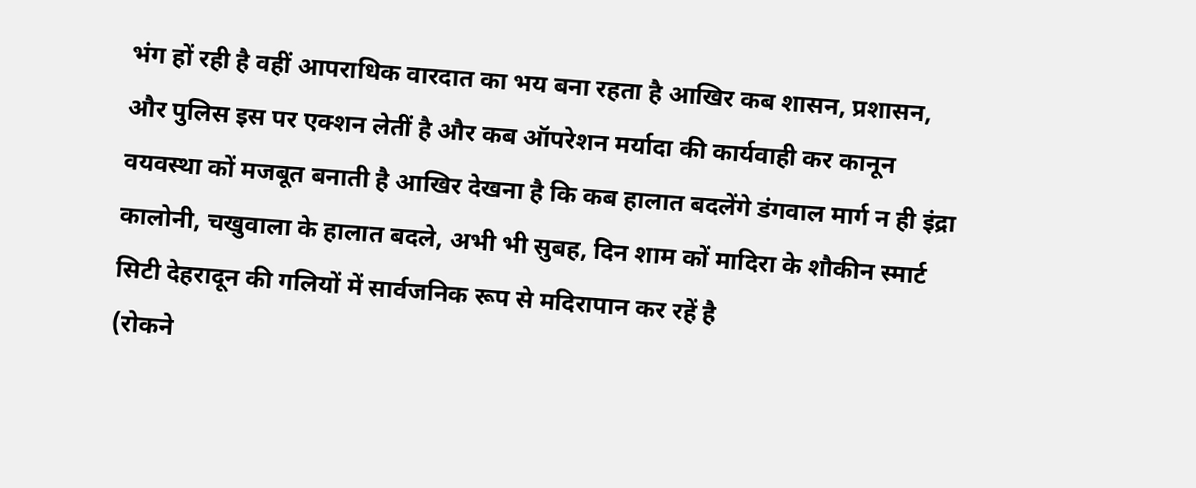भंग हों रही है वहीं आपराधिक वारदात का भय बना रहता है आखिर कब शासन, प्रशासन, और पुलिस इस पर एक्शन लेतीं है और कब ऑपरेशन मर्यादा की कार्यवाही कर कानून वयवस्था कों मजबूत बनाती है आखिर देखना है कि कब हालात बदलेंगे डंगवाल मार्ग न ही इंद्रा कालोनी, चखुवाला के हालात बदले, अभी भी सुबह, दिन शाम कों मादिरा के शौकीन स्मार्ट सिटी देहरादून की गलियों में सार्वजनिक रूप से मदिरापान कर रहें है
(रोकने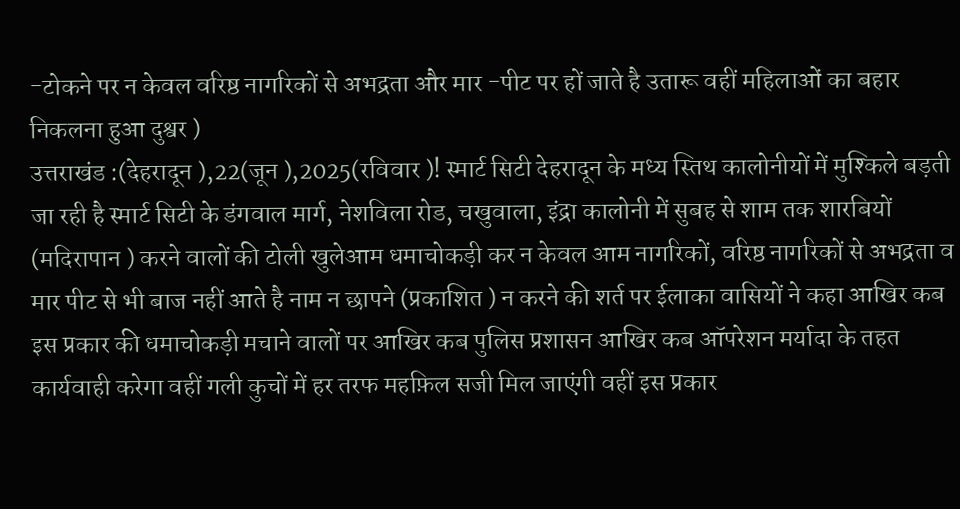-टोकने पर न केवल वरिष्ठ नागरिकों से अभद्रता और मार -पीट पर हों जाते है उतारू वहीं महिलाओं का बहार निकलना हुआ दुश्वर )
उत्तराखंड :(देहरादून ),22(जून ),2025(रविवार )! स्मार्ट सिटी देहरादून के मध्य स्तिथ कालोनीयों में मुश्किले बड़ती जा रही है स्मार्ट सिटी के डंगवाल मार्ग, नेशविला रोड, चखुवाला, इंद्रा कालोनी में सुबह से शाम तक शारबियों (मदिरापान ) करने वालों की टोली खुलेआम धमाचोकड़ी कर न केवल आम नागरिकों, वरिष्ठ नागरिकों से अभद्रता व मार पीट से भी बाज नहीं आते है नाम न छापने (प्रकाशित ) न करने की शर्त पर ईलाका वासियों ने कहा आखिर कब इस प्रकार की धमाचोकड़ी मचाने वालों पर आखिर कब पुलिस प्रशासन आखिर कब ऑपरेशन मर्यादा के तहत कार्यवाही करेगा वहीं गली कुचों में हर तरफ महफ़िल सजी मिल जाएंगी वहीं इस प्रकार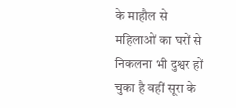के माहौल से महिलाओं का घरों से निकलना भी दुश्वर हों चुका है वहीं सूरा के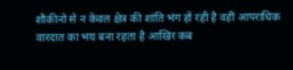शौकीनो से न केवल क्षेत्र की शांति भंग हों रही है वहीं आपराधिक वारदात का भय बना रहता है आखिर कब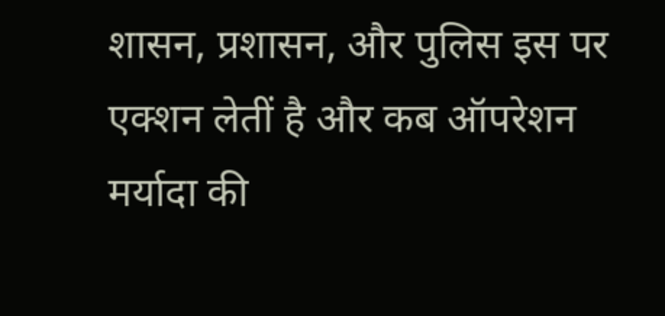शासन, प्रशासन, और पुलिस इस पर एक्शन लेतीं है और कब ऑपरेशन मर्यादा की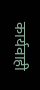कार्यवाही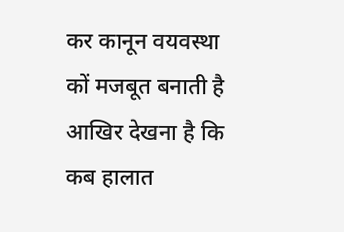कर कानून वयवस्था कों मजबूत बनाती है आखिर देखना है कि कब हालात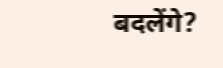बदलेंगे?